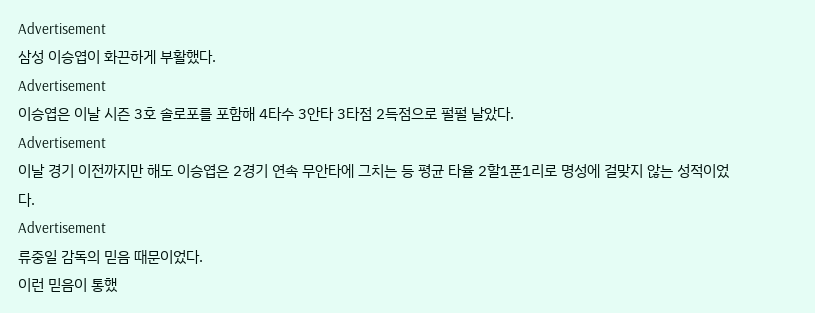Advertisement
삼성 이승엽이 화끈하게 부활했다.
Advertisement
이승엽은 이날 시즌 3호 솔로포를 포함해 4타수 3안타 3타점 2득점으로 펄펄 날았다.
Advertisement
이날 경기 이전까지만 해도 이승엽은 2경기 연속 무안타에 그치는 등 평균 타율 2할1푼1리로 명성에 걸맞지 않는 성적이었다.
Advertisement
류중일 감독의 믿음 때문이었다.
이런 믿음이 통했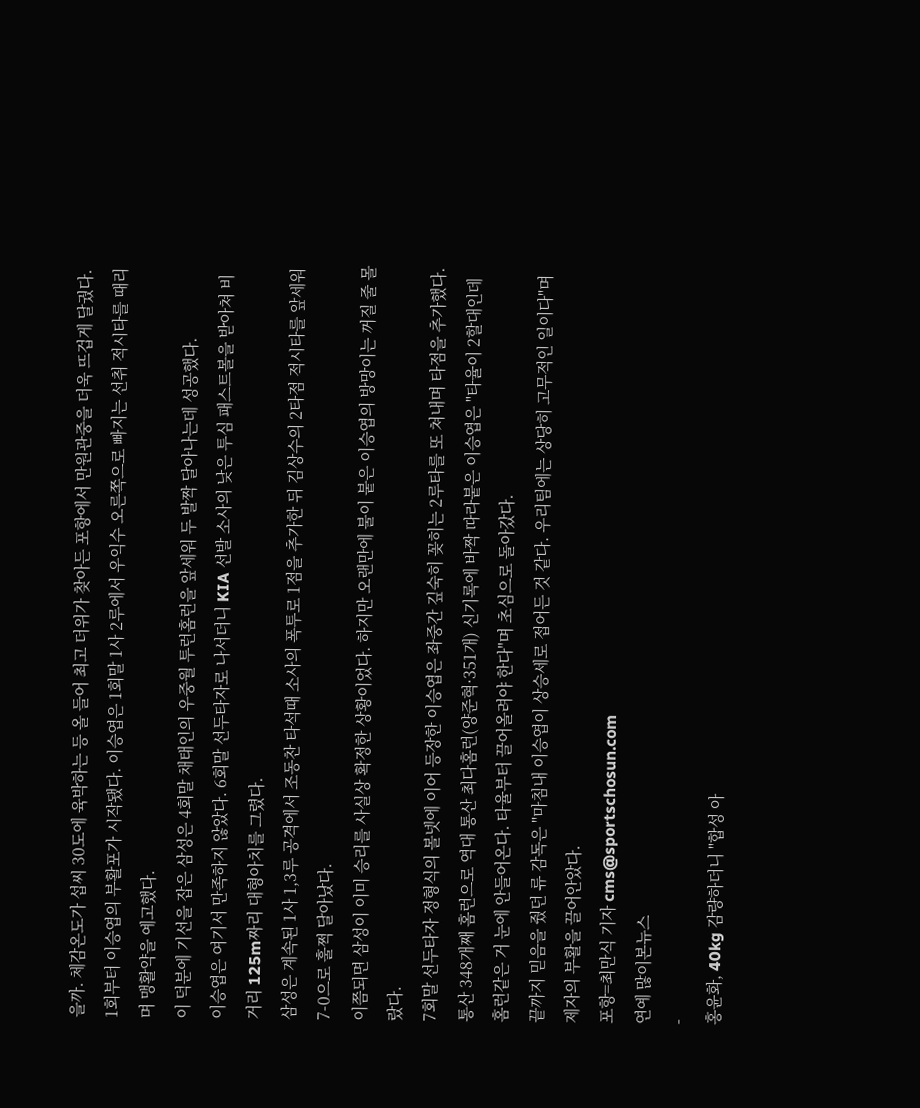을까. 체감온도가 섭씨 30도에 육박하는 등 올 들어 최고 더위가 찾아든 포항에서 만원관중을 더욱 뜨겁게 달궜다.
1회부터 이승엽의 부활포가 시작됐다. 이승엽은 1회말 1사 2루에서 우익수 오른쪽으로 빠지는 선취 적시타를 때리며 맹활약을 예고했다.
이 덕분에 기선을 잡은 삼성은 4회말 채태인의 우중월 투런홈런을 앞세워 두 발짝 달아나는데 성공했다.
이승엽은 여기서 만족하지 않았다. 6회말 선두타자로 나서더니 KIA 선발 소사의 낮은 투심 패스트볼을 받아쳐 비거리 125m짜리 대형아치를 그렸다.
삼성은 계속된 1사 1,3루 공격에서 조동찬 타석때 소사의 폭투로 1점을 추가한 뒤 김상수의 2타점 적시타를 앞세워 7-0으로 훌쩍 달아났다.
이쯤되면 삼성이 이미 승리를 사실상 확정한 상황이었다. 하지만 오랜만에 불이 붙은 이승엽의 방망이는 꺼질 줄 몰랐다.
7회말 선두타자 정형식의 볼넷에 이어 등장한 이승엽은 좌중간 깊숙히 꽂히는 2루타를 또 쳐내며 타점을 추가했다.
통산 348개째 홈런으로 역대 통산 최다홈런(양준혁·351개) 신기록에 바짝 따라붙은 이승엽은 "타율이 2할대인데 홈런같은 거 눈에 안들어온다. 타율부터 끌어올려야 한다"며 초심으로 돌아갔다.
끝까지 믿음을 줬던 류 감독은 "마침내 이승엽이 상승세로 접어든 것 같다. 우리팀에는 상당히 고무적인 일이다"며 제자의 부활을 끌어안았다.
포항=최만식 기자 cms@sportschosun.com
연예 많이본뉴스
-
홍윤화, 40kg 감량하더니 "합성 아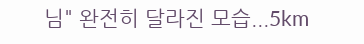님" 완전히 달라진 모습...5km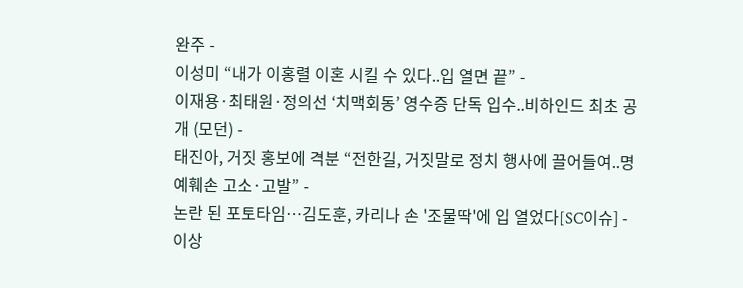완주 -
이성미 “내가 이홍렬 이혼 시킬 수 있다..입 열면 끝” -
이재용·최태원·정의선 ‘치맥회동’ 영수증 단독 입수..비하인드 최초 공개 (모던) -
태진아, 거짓 홍보에 격분 “전한길, 거짓말로 정치 행사에 끌어들여..명예훼손 고소·고발” -
논란 된 포토타임…김도훈, 카리나 손 '조물딱'에 입 열었다[SC이슈] -
이상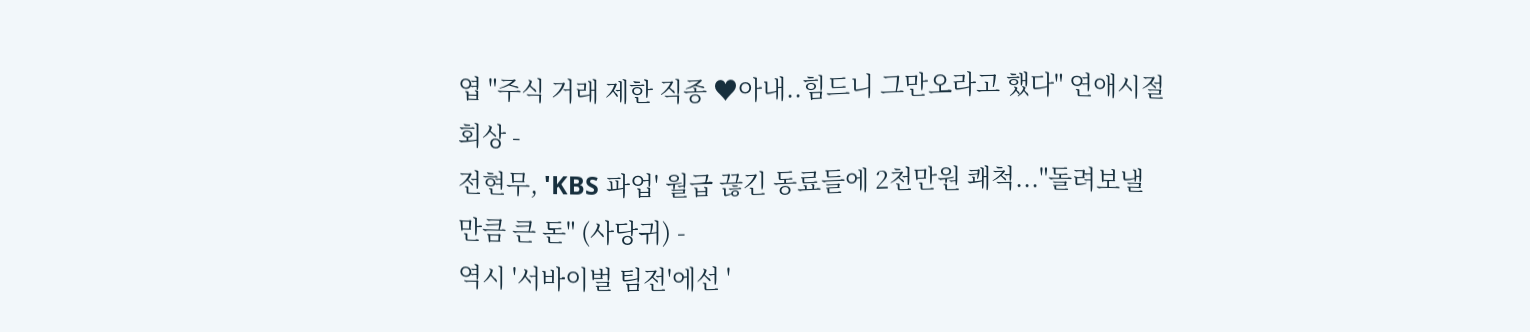엽 "주식 거래 제한 직종 ♥아내..힘드니 그만오라고 했다" 연애시절 회상 -
전현무, 'KBS 파업' 월급 끊긴 동료들에 2천만원 쾌척..."돌려보낼 만큼 큰 돈" (사당귀) -
역시 '서바이벌 팀전'에선 '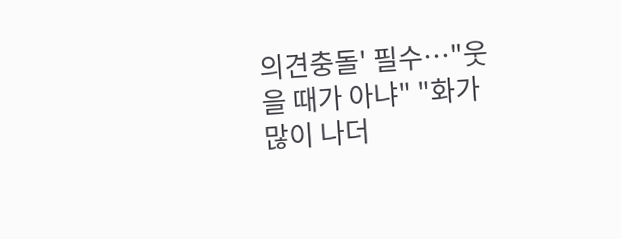의견충돌' 필수…"웃을 때가 아냐" "화가 많이 나더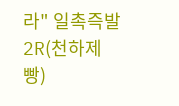라" 일촉즉발 2R(천하제빵)